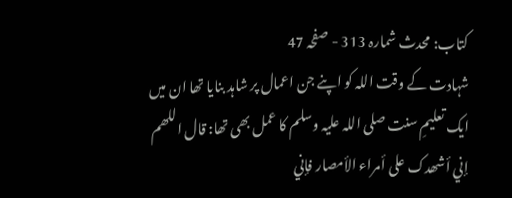کتاب: محدث شمارہ 313 - صفحہ 47
شہادت کے وقت اللہ کو اپنے جن اعمال پر شاہد بنایا تھا ان میں ایک تعلیمِ سنت صلی اللہ علیہ وسلم کا عمل بھی تھا: قال اللھم إني أشھدک علی أمراء الأمصار فإني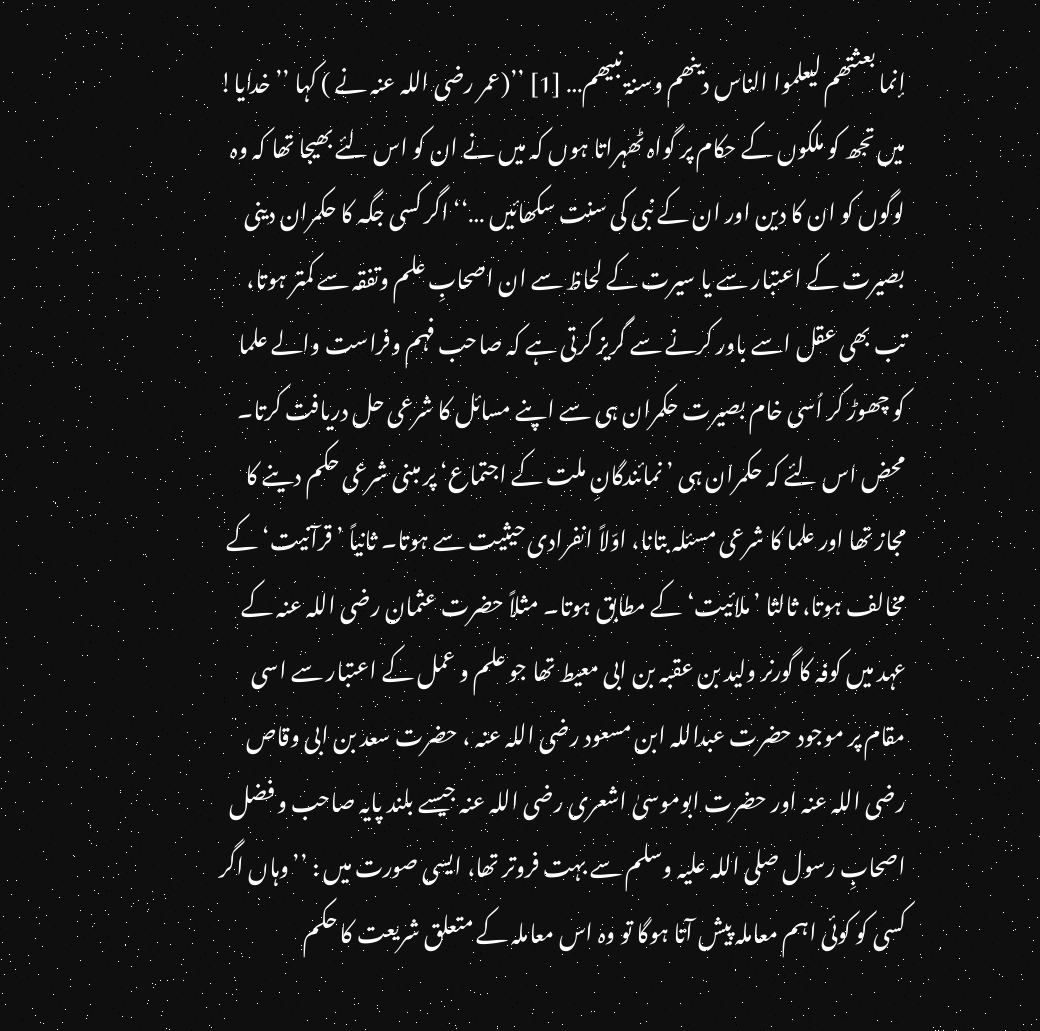إنما بعثتھم لیعلموا الناس دینھم وسنۃ نبیھم… [1] ’’(عمر رضی اللہ عنہ نے ) کہا ’’خدایا! میں تجھ کو ملکوں کے حکام پر گواہ ٹھہراتا ہوں کہ میں نے ان کو اس لئے بھیجا تھا کہ وہ لوگوں کو ان کا دین اور ان کے نبی کی سنت سکھائیں …‘‘ اگر کسی جگہ کا حکمران دینی بصیرت کے اعتبار سے یا سیرت کے لحاظ سے ان اصحابِ علم وتفقہ سے کمتر ہوتا، تب بھی عقل اسے باور کرنے سے گریز کرتی ہے کہ صاحب فہم وفراست والے علما کو چھوڑ کر اُسی خام بصیرت حکمران ہی سے اپنے مسائل کا شرعی حل دریافت کرتا۔ محض اس لئے کہ حکمران ہی ’نمائندگانِ ملت کے اجتماع‘ پر مبنی شرعی حکم دینے کا مجاز تھا اور علما کا شرعی مسئلہ بتانا، اوّلاً انفرادی حیثیت سے ہوتا۔ ثانیاً ’قرآنیت‘ کے مخالف ہوتا، ثالثا ’ملائیت‘ کے مطابق ہوتا۔ مثلاً حضرت عثمان رضی اللہ عنہ کے عہد میں کوفہ کا گورنر ولید بن عقبہ بن ابی معیط تھا جو علم و عمل کے اعتبار سے اسی مقام پر موجود حضرت عبداللہ ابن مسعود رضی اللہ عنہ ، حضرت سعد بن ابی وقاص رضی اللہ عنہ اور حضرت ابوموسیٰ اشعری رضی اللہ عنہ جیسے بلند پایہ صاحب و فضل اصحابِ رسول صلی اللہ علیہ وسلم سے بہت فروتر تھا، ایسی صورت میں : ’’وہاں اگر کسی کو کوئی اہم معاملہ پیش آتا ہوگا تو وہ اس معاملہ کے متعلق شریعت کا حکم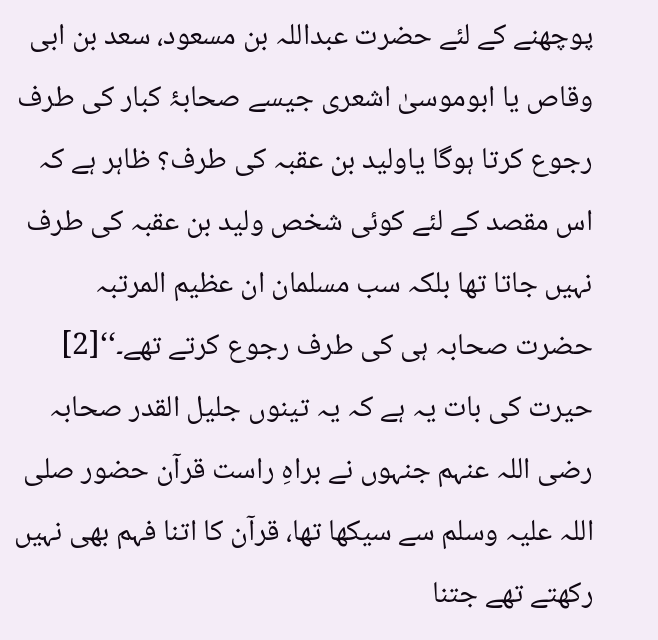پوچھنے کے لئے حضرت عبداللہ بن مسعود، سعد بن ابی وقاص یا ابوموسیٰ اشعری جیسے صحابۂ کبار کی طرف رجوع کرتا ہوگا یاولید بن عقبہ کی طرف؟ ظاہر ہے کہ اس مقصد کے لئے کوئی شخص ولید بن عقبہ کی طرف نہیں جاتا تھا بلکہ سب مسلمان ان عظیم المرتبہ حضرت صحابہ ہی کی طرف رجوع کرتے تھے۔‘‘[2] حیرت کی بات یہ ہے کہ یہ تینوں جلیل القدر صحابہ رضی اللہ عنہم جنہوں نے براہِ راست قرآن حضور صلی اللہ علیہ وسلم سے سیکھا تھا، قرآن کا اتنا فہم بھی نہیں رکھتے تھے جتنا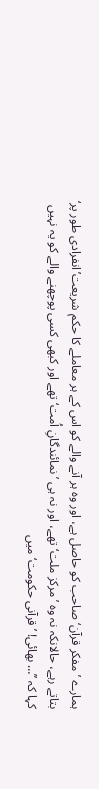ہمارے ’مفکر قرآن‘ صاحب کو حاصل ہے، اور وہ ہر آنے والے کو اس کے ہر معاملے کا حکم شریعت’انفرادی طور پر‘ بتاتے رہے، حالانکہ نہ وہ ’مرکز ملت‘ تھے، اور نہ ہی ’نمائندگانِ اُمت‘ تھے اور کبھی کسی پوچھنے والے کو یہ نہیں کہا کہ ’’… بھائی! ’قرآنی حکومت‘ میں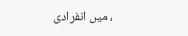، میں انفرادی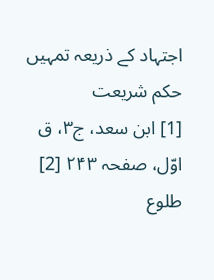اجتہاد کے ذریعہ تمہیں حکم شریعت
[1] ابن سعد، ج۳، ق اوّل، صفحہ ۲۴۳ [2] طلوع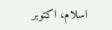اسلام، اکتوبر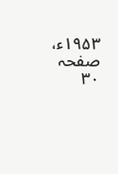۱۹۵۳ء، صفحہ ۳۰